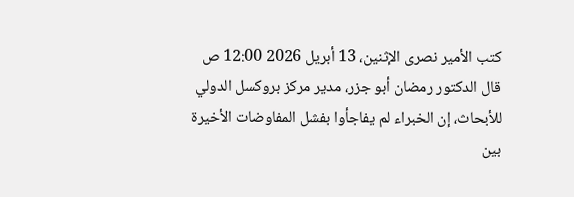كتب الأمير نصرى الإثنين، 13 أبريل 2026 12:00 ص قال الدكتور رمضان أبو جزر، مدير مركز بروكسل الدولي للأبحاث، إن الخبراء لم يفاجأوا بفشل المفاوضات الأخيرة بين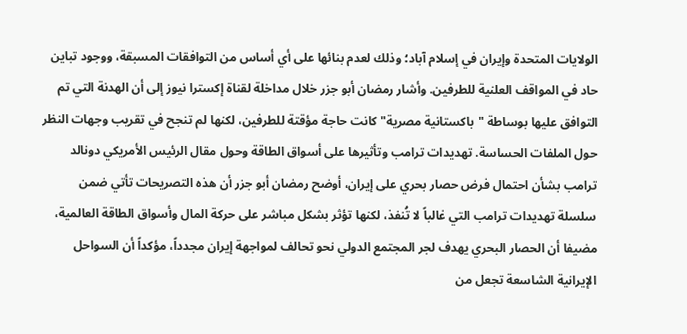الولايات المتحدة وإيران في إسلام آباد؛ وذلك لعدم بنائها على أي أساس من التوافقات المسبقة، ووجود تباين حاد في المواقف العلنية للطرفين. وأشار رمضان أبو جزر خلال مداخلة لقناة إكسترا نيوز إلى أن الهدنة التي تم التوافق عليها بوساطة "باكستانية مصرية" كانت حاجة مؤقتة للطرفين، لكنها لم تنجح في تقريب وجهات النظر حول الملفات الحساسة. تهديدات ترامب وتأثيرها على أسواق الطاقة وحول مقال الرئيس الأمريكي دونالد ترامب بشأن احتمال فرض حصار بحري على إيران، أوضح رمضان أبو جزر أن هذه التصريحات تأتي ضمن سلسلة تهديدات ترامب التي غالباً لا تُنفذ، لكنها تؤثر بشكل مباشر على حركة المال وأسواق الطاقة العالمية، مضيفا أن الحصار البحري يهدف لجر المجتمع الدولي نحو تحالف لمواجهة إيران مجدداً، مؤكداً أن السواحل الإيرانية الشاسعة تجعل من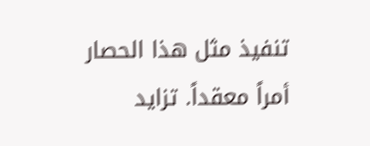تنفيذ مثل هذا الحصار أمراً معقداً. تزايد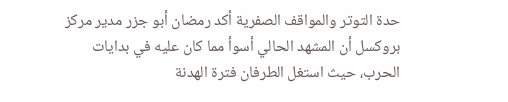حدة التوتر والمواقف الصفرية أكد رمضان أبو جزر مدير مركز بروكسل أن المشهد الحالي أسوأ مما كان عليه في بدايات الحرب، حيث استغل الطرفان فترة الهدنة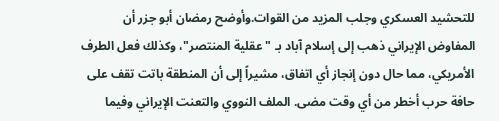للتحشيد العسكري وجلب المزيد من القوات.وأوضح رمضان أبو جزر أن المفاوض الإيراني ذهب إلى إسلام آباد بـ "عقلية المنتصر"، وكذلك فعل الطرف الأمريكي، مما حال دون إنجاز أي اتفاق، مشيراً إلى أن المنطقة باتت تقف على حافة حرب أخطر من أي وقت مضى. الملف النووي والتعنت الإيراني وفيما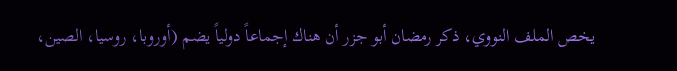يخص الملف النووي، ذكر رمضان أبو جزر أن هناك إجماعاً دولياً يضم (أوروبا، روسيا، الصين،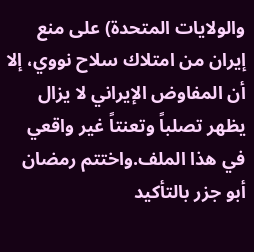والولايات المتحدة) على منع إيران من امتلاك سلاح نووي، إلا أن المفاوض الإيراني لا يزال يظهر تصلباً وتعنتاً غير واقعي في هذا الملف.واختتم رمضان أبو جزر بالتأكيد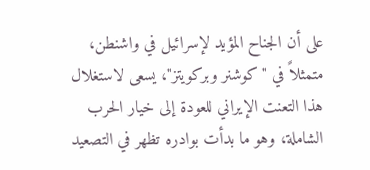على أن الجناح المؤيد لإسرائيل في واشنطن، متمثلاً في "كوشنر وبركويتز"، يسعى لاستغلال هذا التعنت الإيراني للعودة إلى خيار الحرب الشاملة، وهو ما بدأت بوادره تظهر في التصعيد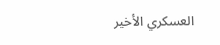العسكري الأخير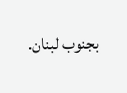بجنوب لبنان.